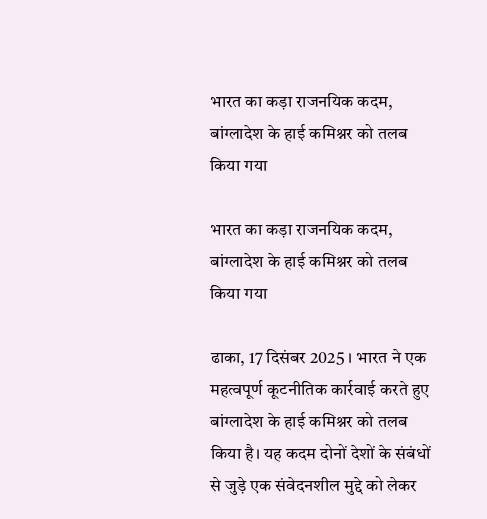भारत का कड़ा राजनयिक कदम, बांग्लादेश के हाई कमिश्नर को तलब किया गया

भारत का कड़ा राजनयिक कदम, बांग्लादेश के हाई कमिश्नर को तलब किया गया

ढाका, 17 दिसंबर 2025 । भारत ने एक महत्वपूर्ण कूटनीतिक कार्रवाई करते हुए बांग्लादेश के हाई कमिश्नर को तलब किया है। यह कदम दोनों देशों के संबंधों से जुड़े एक संवेदनशील मुद्दे को लेकर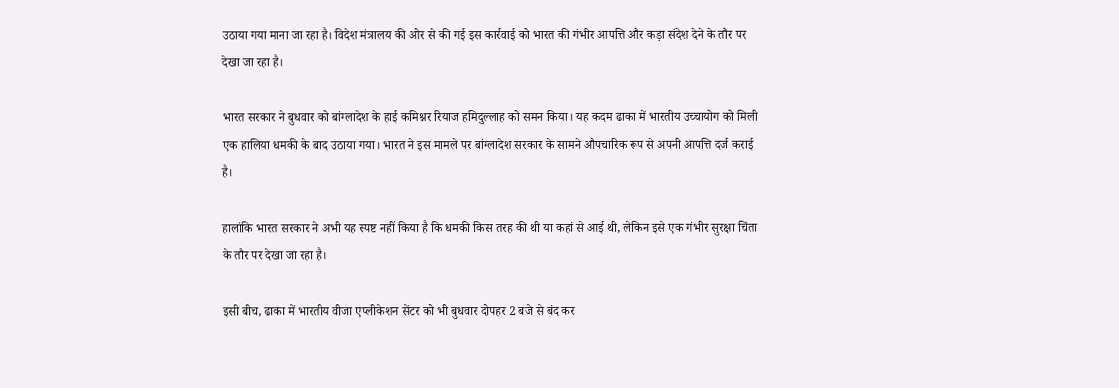उठाया गया माना जा रहा है। विदेश मंत्रालय की ओर से की गई इस कार्रवाई को भारत की गंभीर आपत्ति और कड़ा संदेश देने के तौर पर देखा जा रहा है।

भारत सरकार ने बुधवार को बांग्लादेश के हाई कमिश्नर रियाज हमिदुल्लाह को समन किया। यह कदम ढाका में भारतीय उच्चायोग को मिली एक हालिया धमकी के बाद उठाया गया। भारत ने इस मामले पर बांग्लादेश सरकार के सामने औपचारिक रूप से अपनी आपत्ति दर्ज कराई है।

हालांकि भारत सरकार ने अभी यह स्पष्ट नहीं किया है कि धमकी किस तरह की थी या कहां से आई थी, लेकिन इसे एक गंभीर सुरक्षा चिंता के तौर पर देखा जा रहा है।

इसी बीच, ढाका में भारतीय वीजा एप्लीकेशन सेंटर को भी बुधवार दोपहर 2 बजे से बंद कर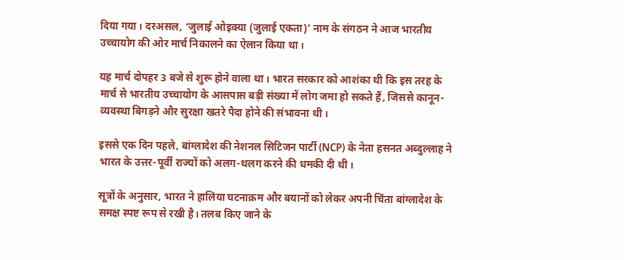दिया गया। दरअसल, ‘जुलाई ओइक्या (जुलाई एकता)’ नाम के संगठन ने आज भारतीय उच्चायोग की ओर मार्च निकालने का ऐलान किया था।

यह मार्च दोपहर 3 बजे से शुरू होने वाला था। भारत सरकार को आशंका थी कि इस तरह के मार्च से भारतीय उच्चायोग के आसपास बड़ी संख्या में लोग जमा हो सकते हैं, जिससे कानून-व्यवस्था बिगड़ने और सुरक्षा खतरे पैदा होने की संभावना थी।

इससे एक दिन पहले, बांग्लादेश की नेशनल सिटिजन पार्टी (NCP) के नेता हसनत अब्दुल्लाह ने भारत के उत्तर-पूर्वी राज्यों को अलग-थलग करने की धमकी दी थी।

सूत्रों के अनुसार, भारत ने हालिया घटनाक्रम और बयानों को लेकर अपनी चिंता बांग्लादेश के समक्ष स्पष्ट रूप से रखी है। तलब किए जाने के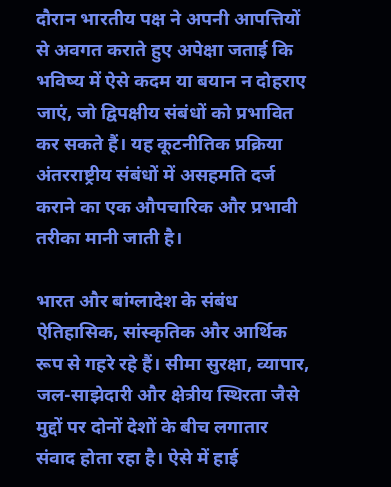दौरान भारतीय पक्ष ने अपनी आपत्तियों से अवगत कराते हुए अपेक्षा जताई कि भविष्य में ऐसे कदम या बयान न दोहराए जाएं, जो द्विपक्षीय संबंधों को प्रभावित कर सकते हैं। यह कूटनीतिक प्रक्रिया अंतरराष्ट्रीय संबंधों में असहमति दर्ज कराने का एक औपचारिक और प्रभावी तरीका मानी जाती है।

भारत और बांग्लादेश के संबंध ऐतिहासिक, सांस्कृतिक और आर्थिक रूप से गहरे रहे हैं। सीमा सुरक्षा, व्यापार, जल-साझेदारी और क्षेत्रीय स्थिरता जैसे मुद्दों पर दोनों देशों के बीच लगातार संवाद होता रहा है। ऐसे में हाई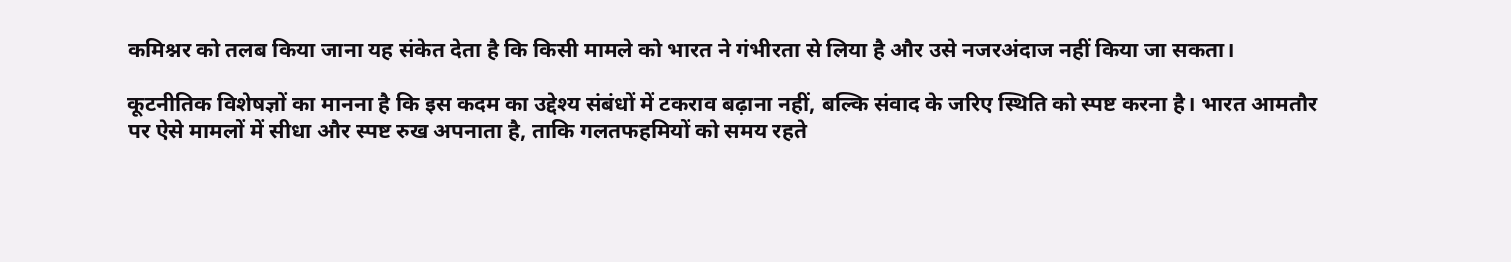कमिश्नर को तलब किया जाना यह संकेत देता है कि किसी मामले को भारत ने गंभीरता से लिया है और उसे नजरअंदाज नहीं किया जा सकता।

कूटनीतिक विशेषज्ञों का मानना है कि इस कदम का उद्देश्य संबंधों में टकराव बढ़ाना नहीं, बल्कि संवाद के जरिए स्थिति को स्पष्ट करना है। भारत आमतौर पर ऐसे मामलों में सीधा और स्पष्ट रुख अपनाता है, ताकि गलतफहमियों को समय रहते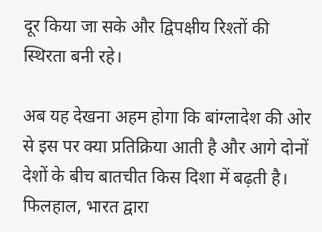दूर किया जा सके और द्विपक्षीय रिश्तों की स्थिरता बनी रहे।

अब यह देखना अहम होगा कि बांग्लादेश की ओर से इस पर क्या प्रतिक्रिया आती है और आगे दोनों देशों के बीच बातचीत किस दिशा में बढ़ती है। फिलहाल, भारत द्वारा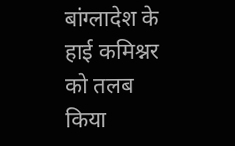बांग्लादेश के हाई कमिश्नर को तलब किया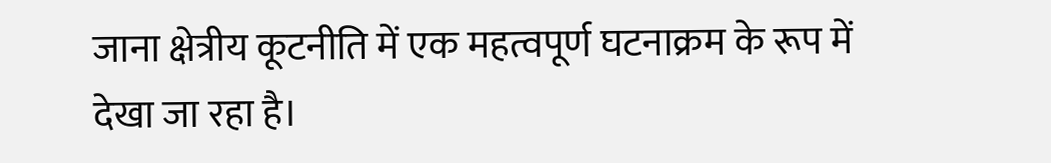जाना क्षेत्रीय कूटनीति में एक महत्वपूर्ण घटनाक्रम के रूप में देखा जा रहा है।